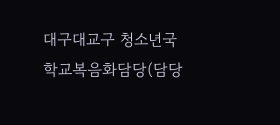대구대교구 청소년국 학교복음화담당(담당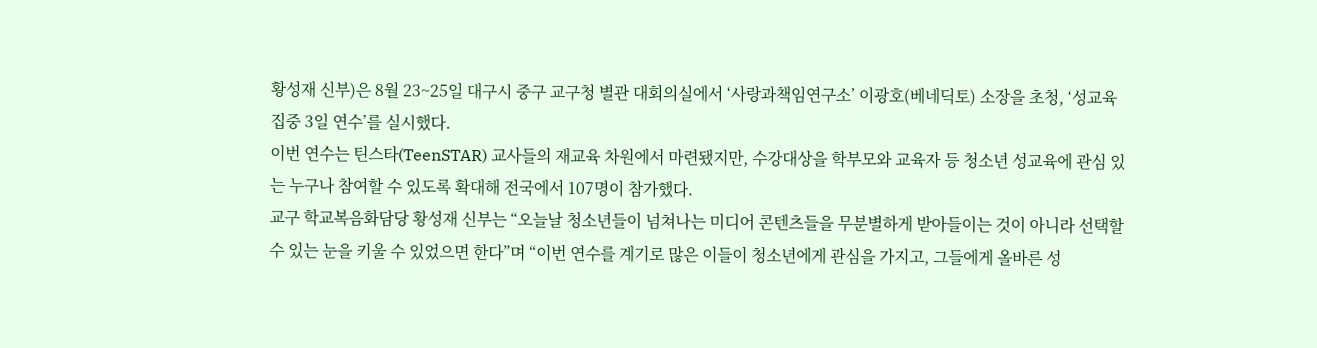황성재 신부)은 8월 23~25일 대구시 중구 교구청 별관 대회의실에서 ‘사랑과책임연구소’ 이광호(베네딕토) 소장을 초청, ‘성교육 집중 3일 연수’를 실시했다.
이번 연수는 틴스타(TeenSTAR) 교사들의 재교육 차원에서 마련됐지만, 수강대상을 학부모와 교육자 등 청소년 성교육에 관심 있는 누구나 참여할 수 있도록 확대해 전국에서 107명이 참가했다.
교구 학교복음화담당 황성재 신부는 “오늘날 청소년들이 넘쳐나는 미디어 콘텐츠들을 무분별하게 받아들이는 것이 아니라 선택할 수 있는 눈을 키울 수 있었으면 한다”며 “이번 연수를 계기로 많은 이들이 청소년에게 관심을 가지고, 그들에게 올바른 성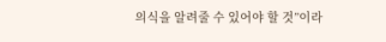의식을 알려줄 수 있어야 할 것”이라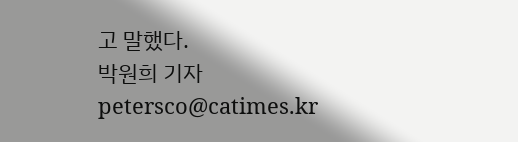고 말했다.
박원희 기자 petersco@catimes.kr